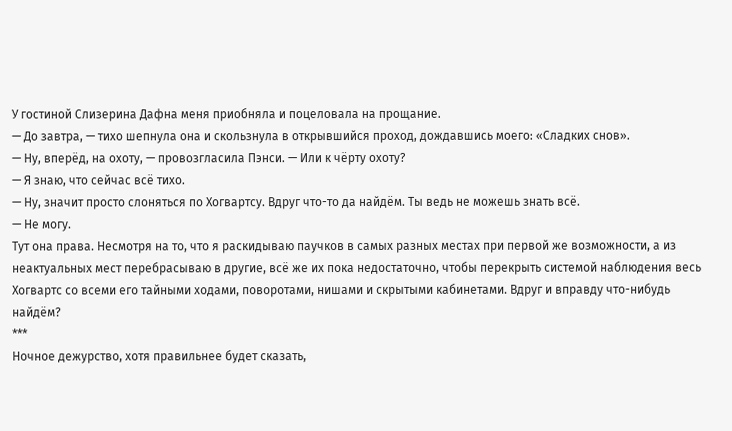У гостиной Слизерина Дафна меня приобняла и поцеловала на прощание.
— До завтра, — тихо шепнула она и скользнула в открывшийся проход, дождавшись моего: «Сладких снов».
— Ну, вперёд, на охоту, — провозгласила Пэнси. — Или к чёрту охоту?
— Я знаю, что сейчас всё тихо.
— Ну, значит просто слоняться по Хогвартсу. Вдруг что-то да найдём. Ты ведь не можешь знать всё.
— Не могу.
Тут она права. Несмотря на то, что я раскидываю паучков в самых разных местах при первой же возможности, а из неактуальных мест перебрасываю в другие, всё же их пока недостаточно, чтобы перекрыть системой наблюдения весь Хогвартс со всеми его тайными ходами, поворотами, нишами и скрытыми кабинетами. Вдруг и вправду что-нибудь найдём?
***
Ночное дежурство, хотя правильнее будет сказать,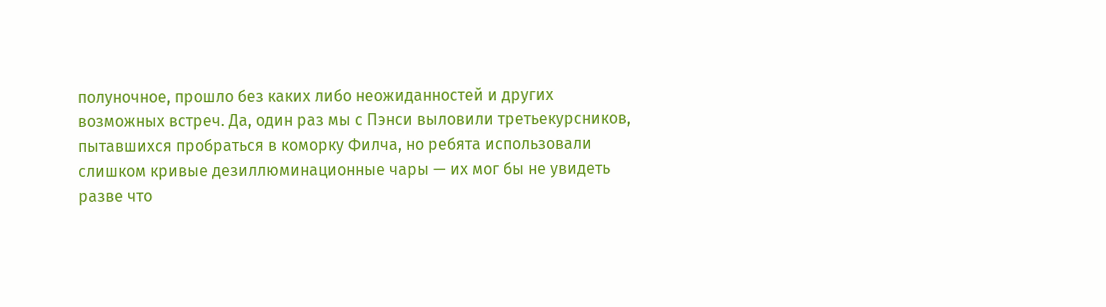полуночное, прошло без каких либо неожиданностей и других возможных встреч. Да, один раз мы с Пэнси выловили третьекурсников, пытавшихся пробраться в коморку Филча, но ребята использовали слишком кривые дезиллюминационные чары — их мог бы не увидеть разве что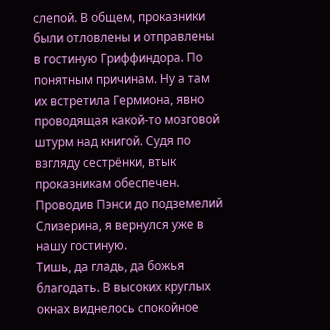слепой. В общем, проказники были отловлены и отправлены в гостиную Гриффиндора. По понятным причинам. Ну а там их встретила Гермиона, явно проводящая какой-то мозговой штурм над книгой. Судя по взгляду сестрёнки, втык проказникам обеспечен.
Проводив Пэнси до подземелий Слизерина, я вернулся уже в нашу гостиную.
Тишь, да гладь, да божья благодать. В высоких круглых окнах виднелось спокойное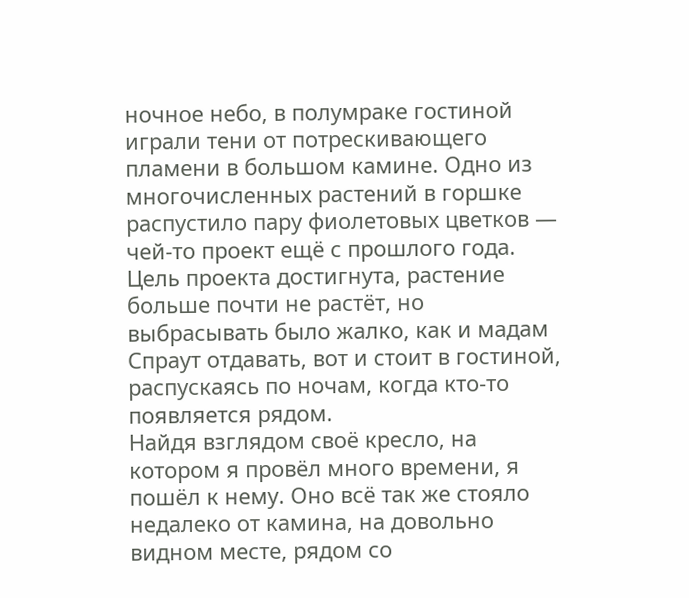ночное небо, в полумраке гостиной играли тени от потрескивающего пламени в большом камине. Одно из многочисленных растений в горшке распустило пару фиолетовых цветков — чей-то проект ещё с прошлого года. Цель проекта достигнута, растение больше почти не растёт, но выбрасывать было жалко, как и мадам Спраут отдавать, вот и стоит в гостиной, распускаясь по ночам, когда кто-то появляется рядом.
Найдя взглядом своё кресло, на котором я провёл много времени, я пошёл к нему. Оно всё так же стояло недалеко от камина, на довольно видном месте, рядом со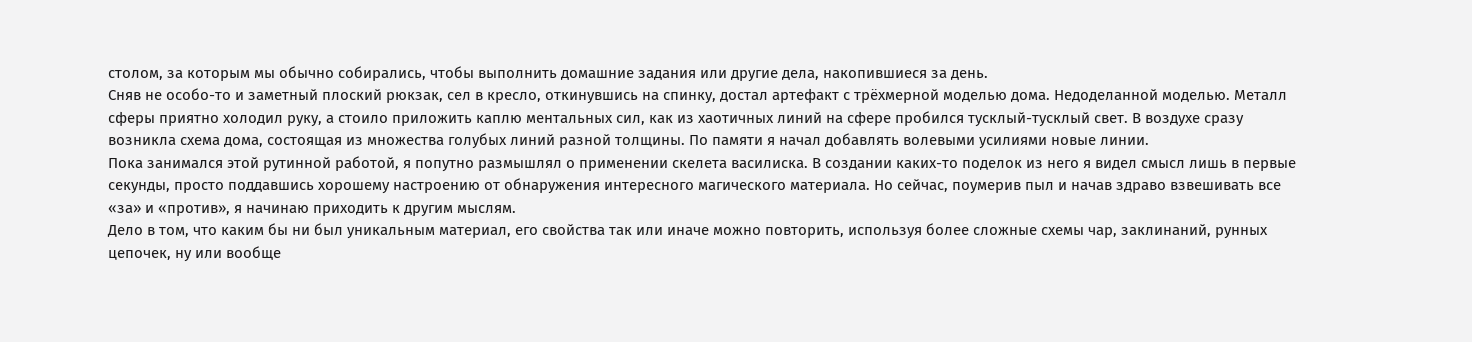столом, за которым мы обычно собирались, чтобы выполнить домашние задания или другие дела, накопившиеся за день.
Сняв не особо-то и заметный плоский рюкзак, сел в кресло, откинувшись на спинку, достал артефакт с трёхмерной моделью дома. Недоделанной моделью. Металл сферы приятно холодил руку, а стоило приложить каплю ментальных сил, как из хаотичных линий на сфере пробился тусклый-тусклый свет. В воздухе сразу возникла схема дома, состоящая из множества голубых линий разной толщины. По памяти я начал добавлять волевыми усилиями новые линии.
Пока занимался этой рутинной работой, я попутно размышлял о применении скелета василиска. В создании каких-то поделок из него я видел смысл лишь в первые секунды, просто поддавшись хорошему настроению от обнаружения интересного магического материала. Но сейчас, поумерив пыл и начав здраво взвешивать все «за» и «против», я начинаю приходить к другим мыслям.
Дело в том, что каким бы ни был уникальным материал, его свойства так или иначе можно повторить, используя более сложные схемы чар, заклинаний, рунных цепочек, ну или вообще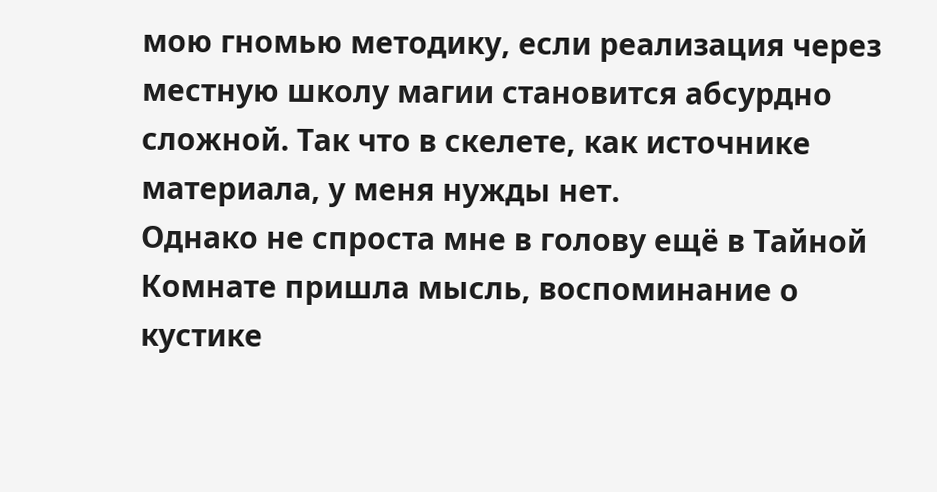мою гномью методику, если реализация через местную школу магии становится абсурдно сложной. Так что в скелете, как источнике материала, у меня нужды нет.
Однако не спроста мне в голову ещё в Тайной Комнате пришла мысль, воспоминание о кустике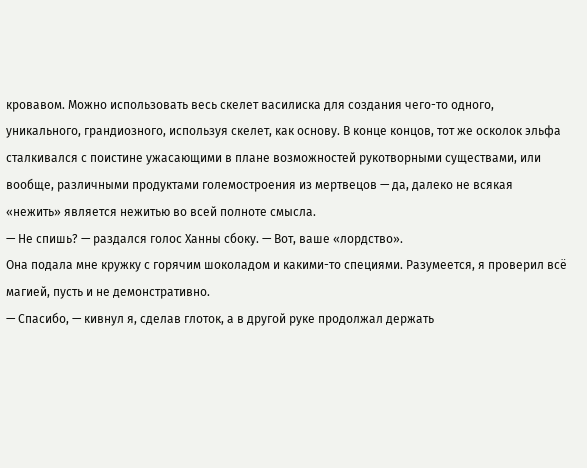кровавом. Можно использовать весь скелет василиска для создания чего-то одного, уникального, грандиозного, используя скелет, как основу. В конце концов, тот же осколок эльфа сталкивался с поистине ужасающими в плане возможностей рукотворными существами, или вообще, различными продуктами големостроения из мертвецов — да, далеко не всякая «нежить» является нежитью во всей полноте смысла.
— Не спишь? — раздался голос Ханны сбоку. — Вот, ваше «лордство».
Она подала мне кружку с горячим шоколадом и какими-то специями. Разумеется, я проверил всё магией, пусть и не демонстративно.
— Спасибо, — кивнул я, сделав глоток, а в другой руке продолжал держать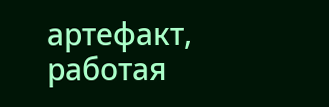артефакт, работая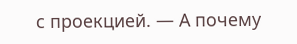с проекцией. — А почему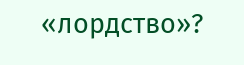«лордство»?